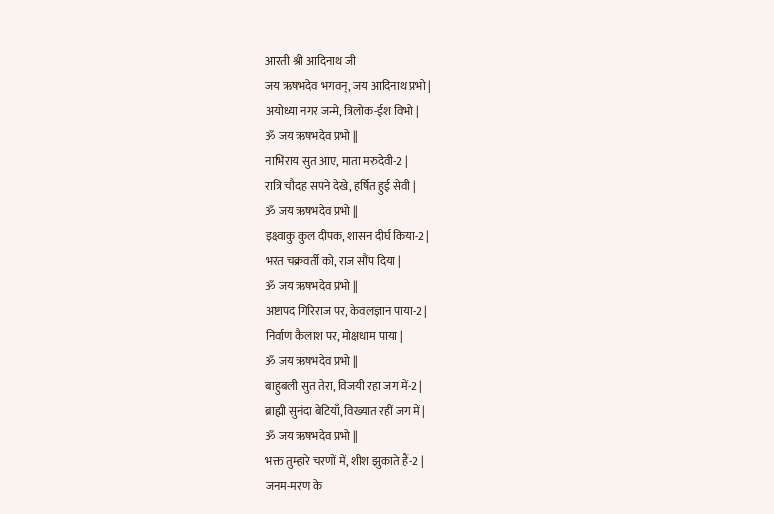आरती श्री आदिनाथ जी
जय ऋषभदेव भगवन्, जय आदिनाथ प्रभो |
अयोध्या नगर जन्मे, त्रिलोक-ईश विभो |
ॐ जय ऋषभदेव प्रभो ||
नाभिराय सुत आए, माता मरुदेवी-2 |
रात्रि चौदह सपने देखे, हर्षित हुई सेवी |
ॐ जय ऋषभदेव प्रभो ||
इक्ष्वाकु कुल दीपक, शासन दीर्घ किया-2 |
भरत चक्रवर्ती को, राज सौंप दिया |
ॐ जय ऋषभदेव प्रभो ||
अष्टापद गिरिराज पर, केवलज्ञान पाया-2 |
निर्वाण कैलाश पर, मोक्षधाम पाया |
ॐ जय ऋषभदेव प्रभो ||
बाहुबली सुत तेरा, विजयी रहा जग में-2 |
ब्राह्मी सुनंदा बेटियाँ, विख्यात रहीं जग में |
ॐ जय ऋषभदेव प्रभो ||
भक्त तुम्हारे चरणों में, शीश झुकाते हैं-2 |
जनम-मरण के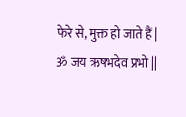फेरे से, मुक्त हो जाते हैं |
ॐ जय ऋषभदेव प्रभो ||